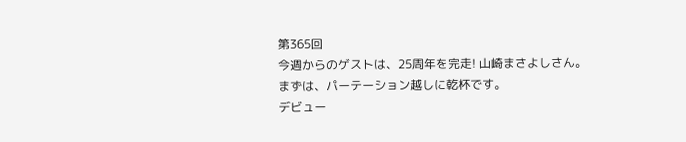第365回
今週からのゲストは、25周年を完走! 山崎まさよしさん。
まずは、パーテーション越しに乾杯です。
デビュー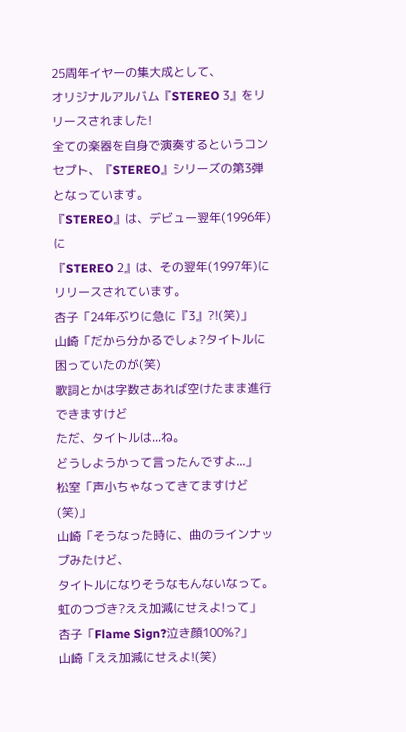25周年イヤーの集大成として、
オリジナルアルバム『STEREO 3』をリリースされました!
全ての楽器を自身で演奏するというコンセプト、『STEREO』シリーズの第3弾となっています。
『STEREO』は、デビュー翌年(1996年)に
『STEREO 2』は、その翌年(1997年)にリリースされています。
杏子「24年ぶりに急に『3』?!(笑)」
山崎「だから分かるでしょ?タイトルに困っていたのが(笑)
歌詞とかは字数さあれば空けたまま進行できますけど
ただ、タイトルは...ね。
どうしようかって言ったんですよ...」
松室「声小ちゃなってきてますけど(笑)」
山崎「そうなった時に、曲のラインナップみたけど、
タイトルになりそうなもんないなって。
虹のつづき?ええ加減にせえよ!って」
杏子「Flame Sign?泣き顔100%?」
山崎「ええ加減にせえよ!(笑)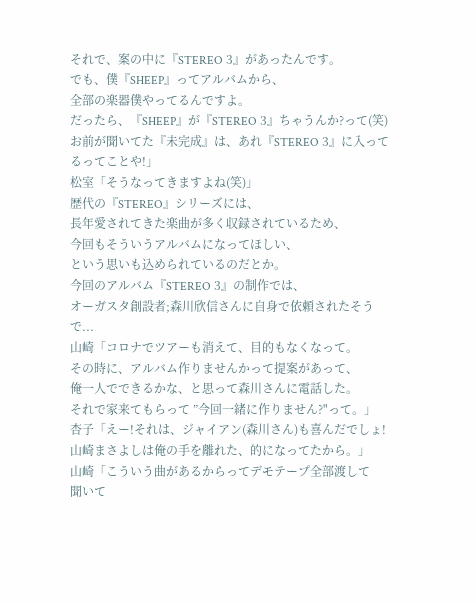それで、案の中に『STEREO 3』があったんです。
でも、僕『SHEEP』ってアルバムから、
全部の楽器僕やってるんですよ。
だったら、『SHEEP』が『STEREO 3』ちゃうんか?って(笑)
お前が聞いてた『未完成』は、あれ『STEREO 3』に入ってるってことや!」
松室「そうなってきますよね(笑)」
歴代の『STEREO』シリーズには、
長年愛されてきた楽曲が多く収録されているため、
今回もそういうアルバムになってほしい、
という思いも込められているのだとか。
今回のアルバム『STEREO 3』の制作では、
オーガスタ創設者;森川欣信さんに自身で依頼されたそうで...
山崎「コロナでツアーも消えて、目的もなくなって。
その時に、アルバム作りませんかって提案があって、
俺一人でできるかな、と思って森川さんに電話した。
それで家来てもらって ”今回一緒に作りません?"って。」
杏子「えー!それは、ジャイアン(森川さん)も喜んだでしょ!
山崎まさよしは俺の手を離れた、的になってたから。」
山崎「こういう曲があるからってデモテープ全部渡して
聞いて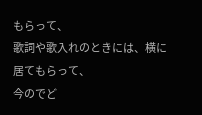もらって、
歌詞や歌入れのときには、横に居てもらって、
今のでど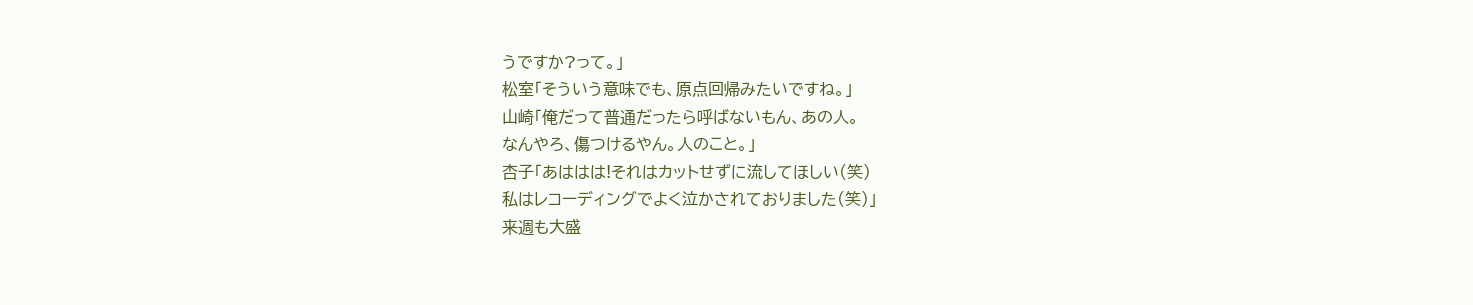うですか?って。」
松室「そういう意味でも、原点回帰みたいですね。」
山崎「俺だって普通だったら呼ばないもん、あの人。
なんやろ、傷つけるやん。人のこと。」
杏子「あははは!それはカットせずに流してほしい(笑)
私はレコーディングでよく泣かされておりました(笑)」
来週も大盛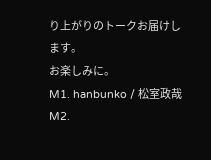り上がりのトークお届けします。
お楽しみに。
M1. hanbunko / 松室政哉
M2.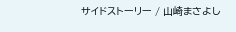サイドストーリー / 山崎まさよし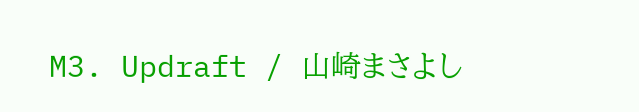M3. Updraft / 山崎まさよし